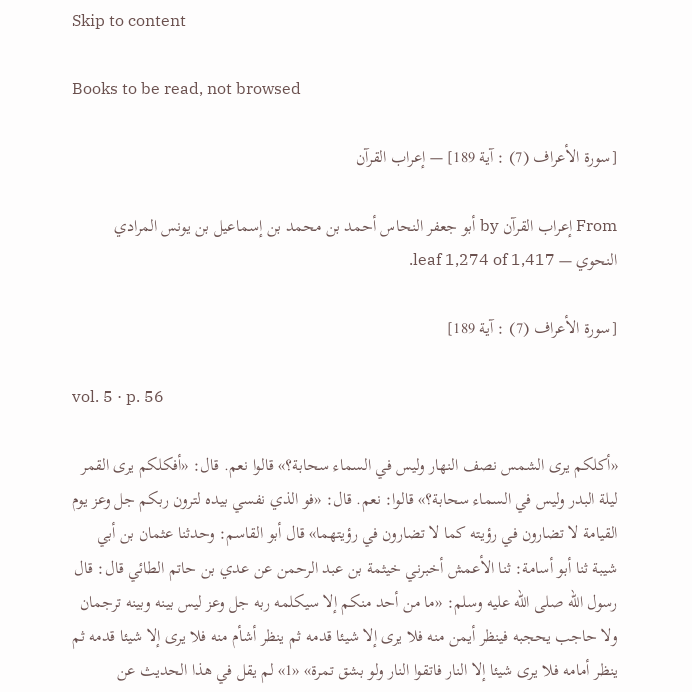Skip to content

Books to be read, not browsed

[سورة الأعراف (7) : آية 189] — إعراب القرآن

From إعراب القرآن by أبو جعفر النحاس أحمد بن محمد بن إسماعيل بن يونس المرادي النحوي — leaf 1,274 of 1,417.

[سورة الأعراف (7) : آية 189]

vol. 5 · p. 56

«أكلكم يرى الشمس نصف النهار وليس في السماء سحابة؟» قالوا نعم. قال: «أفكلكم يرى القمر ليلة البدر وليس في السماء سحابة؟» قالوا: نعم. قال: «فو الذي نفسي بيده لترون ربكم جل وعز يوم القيامة لا تضارون في رؤيته كما لا تضارون في رؤيتهما» قال أبو القاسم: وحدثنا عثمان بن أبي شيبة ثنا أبو أسامة: ثنا الأعمش أخبرني خيثمة بن عبد الرحمن عن عدي بن حاتم الطائي قال: قال رسول الله صلى الله عليه وسلم: «ما من أحد منكم إلا سيكلمه ربه جل وعز ليس بينه وبينه ترجمان ولا حاجب يحجبه فينظر أيمن منه فلا يرى إلا شيئا قدمه ثم ينظر أشأم منه فلا يرى إلا شيئا قدمه ثم ينظر أمامه فلا يرى شيئا إلا النار فاتقوا النار ولو بشق تمرة» «1» لم يقل في هذا الحديث عن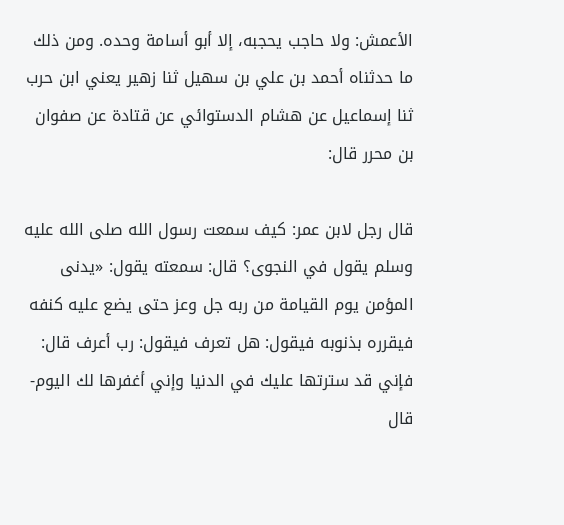الأعمش: ولا حاجب يحجبه، إلا أبو أسامة وحده. ومن ذلك ما حدثناه أحمد بن علي بن سهيل ثنا زهير يعني ابن حرب ثنا إسماعيل عن هشام الدستوائي عن قتادة عن صفوان بن محرر قال:

قال رجل لابن عمر: كيف سمعت رسول الله صلى الله عليه وسلم يقول في النجوى؟ قال: سمعته يقول: «يدنى المؤمن يوم القيامة من ربه جل وعز حتى يضع عليه كنفه فيقرره بذنوبه فيقول: هل تعرف فيقول: رب أعرف قال: فإني قد سترتها عليك في الدنيا وإني أغفرها لك اليوم- قال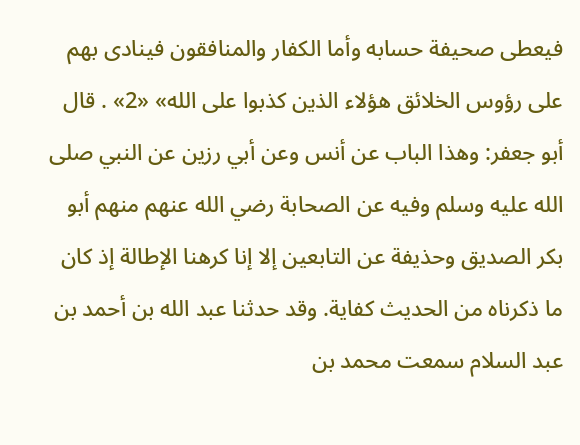فيعطى صحيفة حسابه وأما الكفار والمنافقون فينادى بهم على رؤوس الخلائق هؤلاء الذين كذبوا على الله» «2» . قال أبو جعفر: وهذا الباب عن أنس وعن أبي رزين عن النبي صلى الله عليه وسلم وفيه عن الصحابة رضي الله عنهم منهم أبو بكر الصديق وحذيفة عن التابعين إلا إنا كرهنا الإطالة إذ كان ما ذكرناه من الحديث كفاية. وقد حدثنا عبد الله بن أحمد بن عبد السلام سمعت محمد بن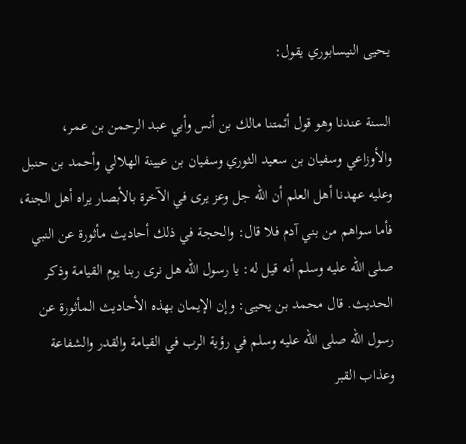يحيى النيسابوري يقول:

السنة عندنا وهو قول أئمتنا مالك بن أنس وأبي عبد الرحمن بن عمر، والأوزاعي وسفيان بن سعيد الثوري وسفيان بن عيينة الهلالي وأحمد بن حنبل وعليه عهدنا أهل العلم أن الله جل وعز يرى في الآخرة بالأبصار يراه أهل الجنة، فأما سواهم من بني آدم فلا قال: والحجة في ذلك أحاديث مأثورة عن النبي صلى الله عليه وسلم أنه قيل له: يا رسول الله هل نرى ربنا يوم القيامة وذكر الحديث. قال محمد بن يحيى: وإن الإيمان بهذه الأحاديث المأثورة عن رسول الله صلى الله عليه وسلم في رؤية الرب في القيامة والقدر والشفاعة وعذاب القبر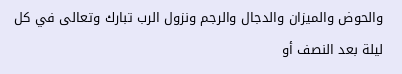والحوض والميزان والدجال والرجم ونزول الرب تبارك وتعالى في كل ليلة بعد النصف أو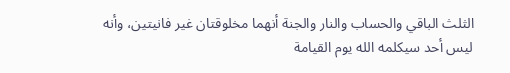الثلث الباقي والحساب والنار والجنة أنهما مخلوقتان غير فانيتين، وأنه ليس أحد سيكلمه الله يوم القيامة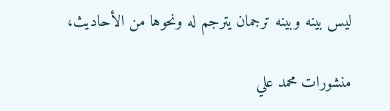ليس بينه وبينه ترجمان يترجم له ونحوها من الأحاديث،

منشورات محمد علي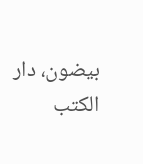بيضون، دار الكتب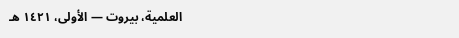العلمية، بيروت — الأولى، ١٤٢١ هـ